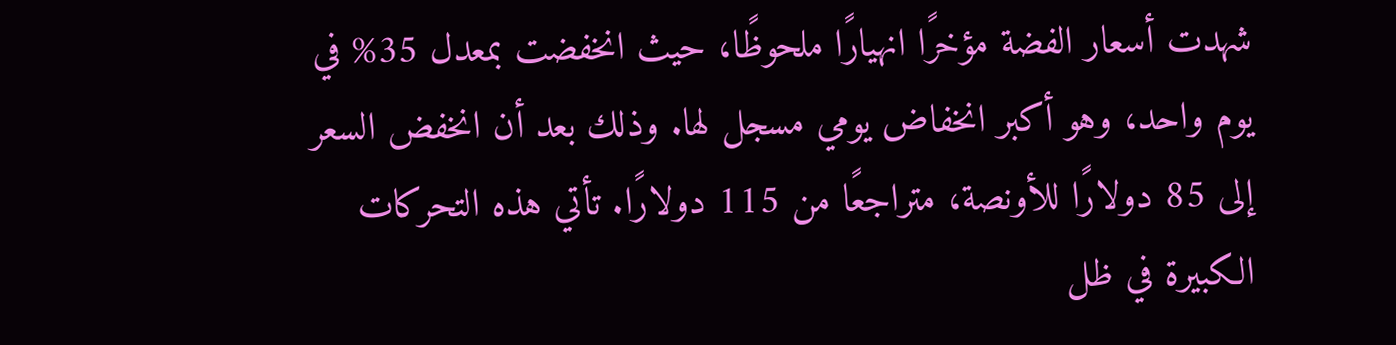شهدت أسعار الفضة مؤخرًا انهيارًا ملحوظًا، حيث انخفضت بمعدل 35% في يوم واحد، وهو أكبر انخفاض يومي مسجل لها. وذلك بعد أن انخفض السعر إلى 85 دولارًا للأونصة، متراجعًا من 115 دولارًا. تأتي هذه التحركات الكبيرة في ظل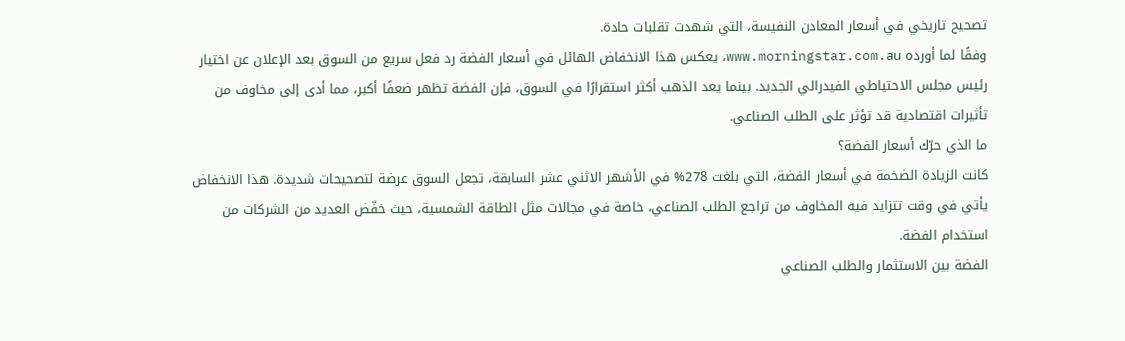تصحيح تاريخي في أسعار المعادن النفيسة، التي شهدت تقلبات حادة.
وفقًا لما أورده www.morningstar.com.au، يعكس هذا الانخفاض الهائل في أسعار الفضة رد فعل سريع من السوق بعد الإعلان عن اختيار رئيس مجلس الاحتياطي الفيدرالي الجديد. بينما يعد الذهب أكثر استقرارًا في السوق، فإن الفضة تظهر ضعفًا أكبر، مما أدى إلى مخاوف من تأثيرات اقتصادية قد تؤثر على الطلب الصناعي.
ما الذي حرّك أسعار الفضة؟
كانت الزيادة الضخمة في أسعار الفضة، التي بلغت 278% في الأشهر الاثني عشر السابقة، تجعل السوق عرضة لتصحيحات شديدة. هذا الانخفاض يأتي في وقت تتزايد فيه المخاوف من تراجع الطلب الصناعي، خاصة في مجالات مثل الطاقة الشمسية، حيث خفّض العديد من الشركات من استخدام الفضة.
الفضة بين الاستثمار والطلب الصناعي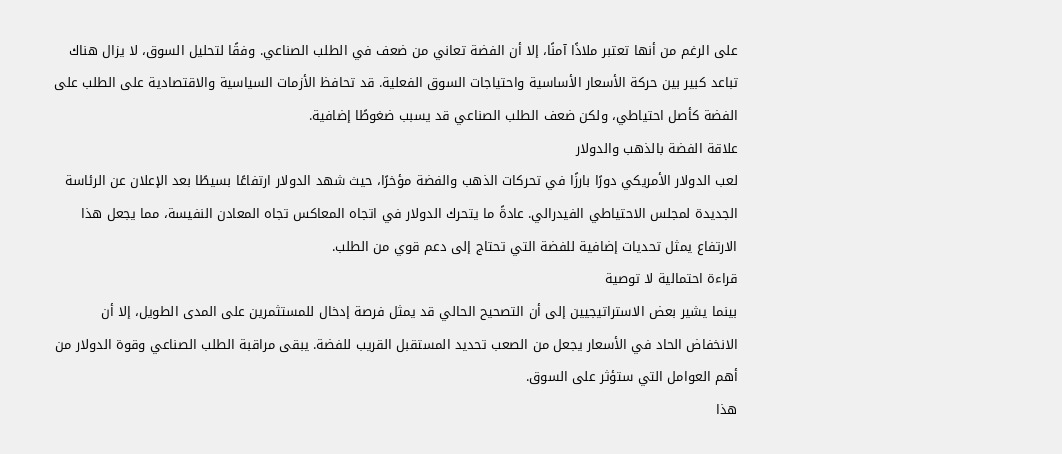على الرغم من أنها تعتبر ملاذًا آمنًا، إلا أن الفضة تعاني من ضعف في الطلب الصناعي. وفقًا لتحليل السوق، لا يزال هناك تباعد كبير بين حركة الأسعار الأساسية واحتياجات السوق الفعلية. قد تحافظ الأزمات السياسية والاقتصادية على الطلب على الفضة كأصل احتياطي، ولكن ضعف الطلب الصناعي قد يسبب ضغوطًا إضافية.
علاقة الفضة بالذهب والدولار
لعب الدولار الأمريكي دورًا بارزًا في تحركات الذهب والفضة مؤخرًا، حيث شهد الدولار ارتفاعًا بسيطًا بعد الإعلان عن الرئاسة الجديدة لمجلس الاحتياطي الفيدرالي. عادةً ما يتحرك الدولار في اتجاه المعاكس تجاه المعادن النفيسة، مما يجعل هذا الارتفاع يمثل تحديات إضافية للفضة التي تحتاج إلى دعم قوي من الطلب.
قراءة احتمالية لا توصية
بينما يشير بعض الاستراتيجيين إلى أن التصحيح الحالي قد يمثل فرصة إدخال للمستثمرين على المدى الطويل، إلا أن الانخفاض الحاد في الأسعار يجعل من الصعب تحديد المستقبل القريب للفضة. يبقى مراقبة الطلب الصناعي وقوة الدولار من أهم العوامل التي ستؤثر على السوق.
هذا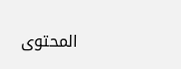المحتوى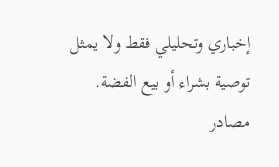إخباري وتحليلي فقط ولا يمثل توصية بشراء أو بيع الفضة.
مصادر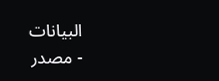البيانات
- مصدر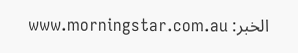الخبر: www.morningstar.com.au